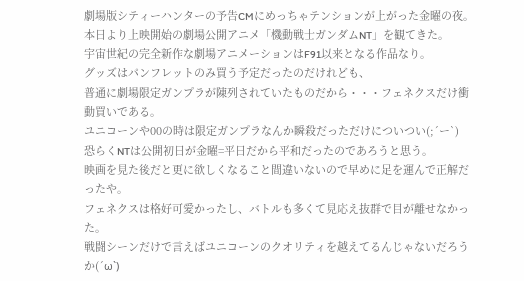劇場版シティーハンターの予告CMにめっちゃテンションが上がった金曜の夜。
本日より上映開始の劇場公開アニメ「機動戦士ガンダムNT」を観てきた。
宇宙世紀の完全新作な劇場アニメーションはF91以来となる作品なり。
グッズはパンフレットのみ買う予定だったのだけれども、
普通に劇場限定ガンプラが陳列されていたものだから・・・フェネクスだけ衝動買いである。
ユニコーンや00の時は限定ガンプラなんか瞬殺だっただけについつい(;´ー`)
恐らくNTは公開初日が金曜=平日だから平和だったのであろうと思う。
映画を見た後だと更に欲しくなること間違いないので早めに足を運んで正解だったや。
フェネクスは格好可愛かったし、バトルも多くて見応え抜群で目が離せなかった。
戦闘シーンだけで言えばユニコーンのクオリティを越えてるんじゃないだろうか(´ω`)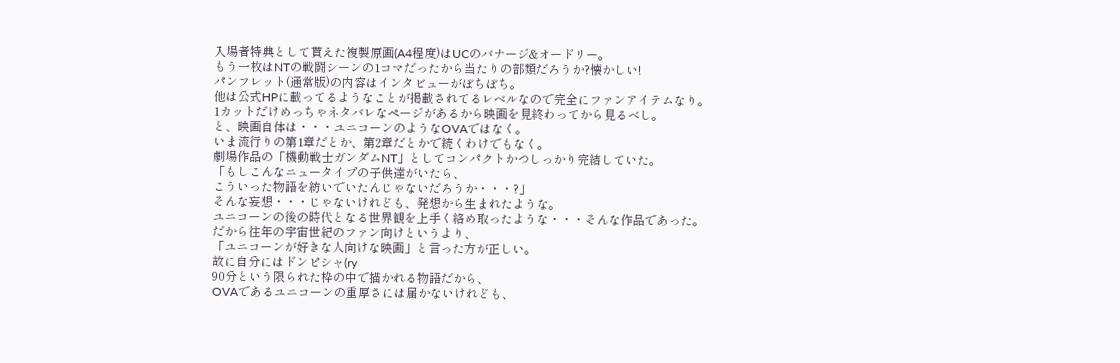入場者特典として貰えた複製原画(A4程度)はUCのバナージ&オードリー。
もう一枚はNTの戦闘シーンの1コマだったから当たりの部類だろうか?懐かしい!
パンフレット(通常版)の内容はインタビューがぼちぼち。
他は公式HPに載ってるようなことが掲載されてるレベルなので完全にファンアイテムなり。
1カットだけめっちゃネタバレなページがあるから映画を見終わってから見るべし。
と、映画自体は・・・ユニコーンのようなOVAではなく。
いま流行りの第1章だとか、第2章だとかで続くわけでもなく。
劇場作品の「機動戦士ガンダムNT」としてコンパクトかつしっかり完結していた。
「もしこんなニュータイプの子供達がいたら、
こういった物語を紡いでいたんじゃないだろうか・・・?」
そんな妄想・・・じゃないけれども、発想から生まれたような。
ユニコーンの後の時代となる世界観を上手く絡め取ったような・・・そんな作品であった。
だから往年の宇宙世紀のファン向けというより、
「ユニコーンが好きな人向けな映画」と言った方が正しい。
故に自分にはドンピシャ(ry
90分という限られた枠の中で描かれる物語だから、
OVAであるユニコーンの重厚さには届かないけれども、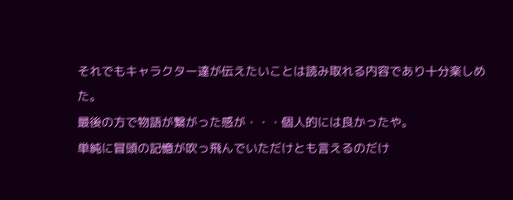それでもキャラクター達が伝えたいことは読み取れる内容であり十分楽しめた。
最後の方で物語が繋がった感が・・・個人的には良かったや。
単純に冒頭の記憶が吹っ飛んでいただけとも言えるのだけ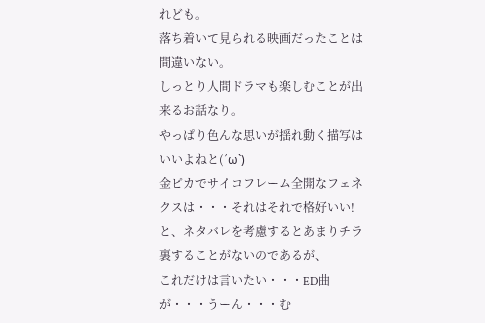れども。
落ち着いて見られる映画だったことは間違いない。
しっとり人間ドラマも楽しむことが出来るお話なり。
やっぱり色んな思いが揺れ動く描写はいいよねと(´ω`)
金ピカでサイコフレーム全開なフェネクスは・・・それはそれで格好いい!
と、ネタバレを考慮するとあまりチラ裏することがないのであるが、
これだけは言いたい・・・ED曲が・・・うーん・・・む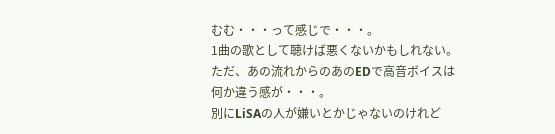むむ・・・って感じで・・・。
1曲の歌として聴けば悪くないかもしれない。
ただ、あの流れからのあのEDで高音ボイスは何か違う感が・・・。
別にLiSAの人が嫌いとかじゃないのけれど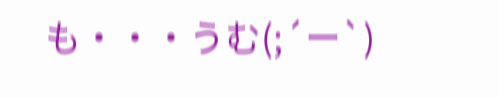も・・・うむ(;´ー`)